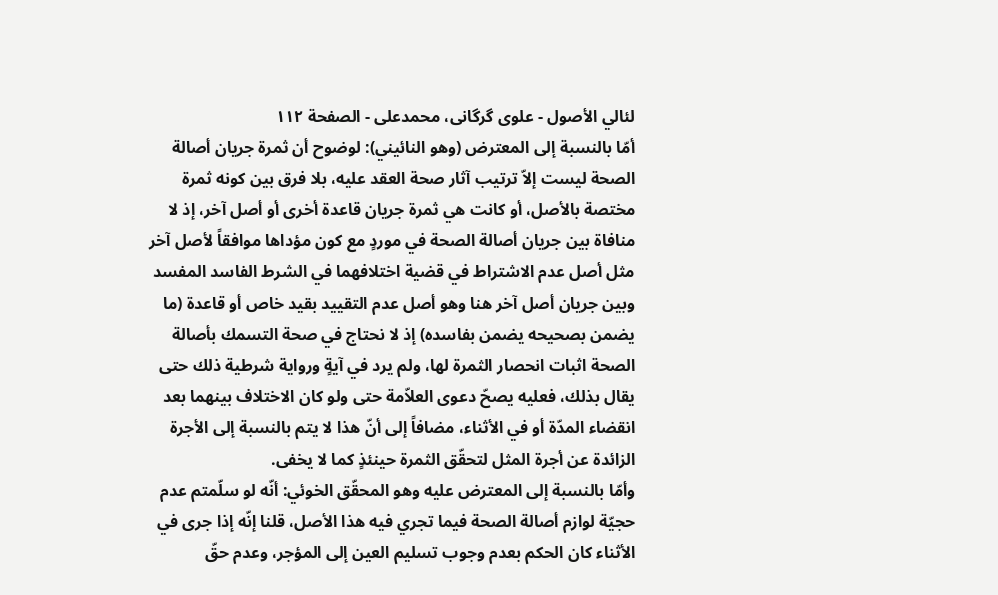لئالي الأصول - علوی گرگانی، محمدعلی - الصفحة ١١٢
أمّا بالنسبة إلى المعترض (وهو النائيني): لوضوح أن ثمرة جريان أصالة الصحة ليست إلاّ ترتيب آثار صحة العقد عليه، بلا فرق بين كونه ثمرة مختصة بالأصل، أو كانت هي ثمرة جريان قاعدة أخرى أو أصل آخر، إذ لا منافاة بين جريان أصالة الصحة في موردٍ مع كون مؤداها موافقاً لأصل آخر مثل أصل عدم الاشتراط في قضية اختلافهما في الشرط الفاسد المفسد وبين جريان أصل آخر هنا وهو أصل عدم التقييد بقيد خاص أو قاعدة (ما يضمن بصحيحه يضمن بفاسده) إذ لا نحتاج في صحة التسمك بأصالة الصحة اثبات انحصار الثمرة لها، ولم يرد في آيةٍ ورواية شرطية ذلك حتى يقال بذلك، فعليه يصحّ دعوى العلاّمة حتى ولو كان الاختلاف بينهما بعد انقضاء المدّة أو في الأثناء، مضافاً إلى أنّ هذا لا يتم بالنسبة إلى الأجرة الزائدة عن أجرة المثل لتحقّق الثمرة حينئذٍ كما لا يخفى.
وأمّا بالنسبة إلى المعترض عليه وهو المحقّق الخوئي: أنّه لو سلّمتم عدم حجيّة لوازم أصالة الصحة فيما تجري فيه هذا الأصل، قلنا إنّه إذا جرى في الأثناء كان الحكم بعدم وجوب تسليم العين إلى المؤجر، وعدم حقّ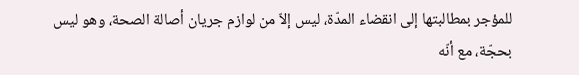للمؤجر بمطالبتها إلى انقضاء المدّة، ليس إلاّ من لوازم جريان أصالة الصحة، وهو ليس بحجّة، مع أنّه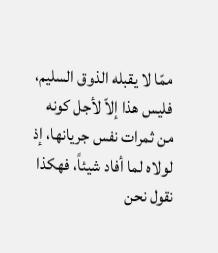ممّا لا يقبله الذوق السليم، فليس هذا إلاّ لأجل كونه من ثمرات نفس جريانها، إذ لولاه لما أفاد شيئاً، فهكذا نقول نحن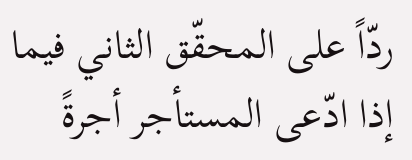ردّاً على المحقّق الثاني فيما إذا ادّعى المستأجر أجرةً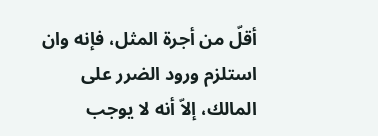أقلّ من أجرة المثل، فإنه وان استلزم ورود الضرر على المالك، إلاّ أنه لا يوجب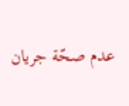عدم صحّة جريان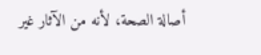أصالة الصحة، لأنه من الآثار غير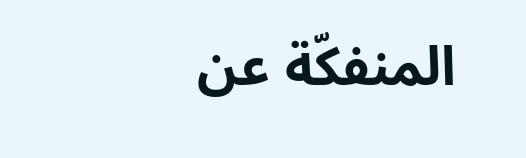المنفكّة عن